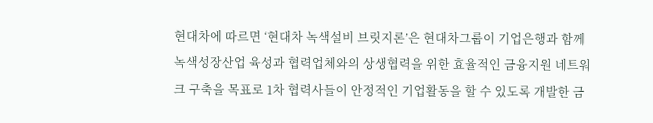현대차에 따르면 ‘현대차 녹색설비 브릿지론’은 현대차그룹이 기업은행과 함께 녹색성장산업 육성과 협력업체와의 상생협력을 위한 효율적인 금융지원 네트워크 구축을 목표로 1차 협력사들이 안정적인 기업활동을 할 수 있도록 개발한 금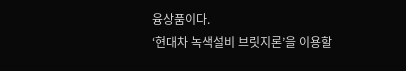융상품이다.
‘현대차 녹색설비 브릿지론’을 이용할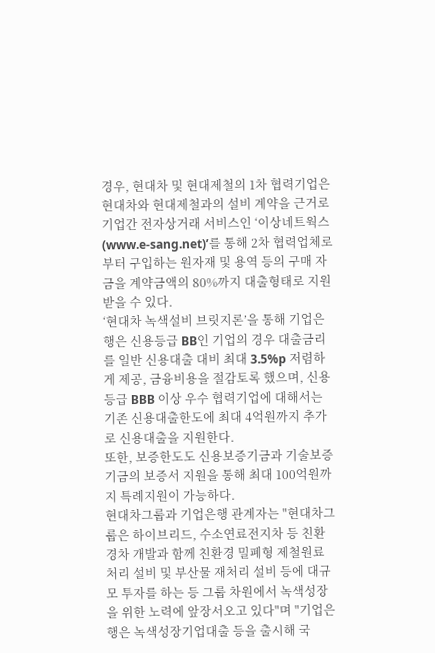경우, 현대차 및 현대제철의 1차 협력기업은 현대차와 현대제철과의 설비 계약을 근거로 기업간 전자상거래 서비스인 ‘이상네트웍스(www.e-sang.net)’를 통해 2차 협력업체로부터 구입하는 원자재 및 용역 등의 구매 자금을 계약금액의 80%까지 대출형태로 지원받을 수 있다.
‘현대차 녹색설비 브릿지론’을 통해 기업은행은 신용등급 BB인 기업의 경우 대출금리를 일반 신용대출 대비 최대 3.5%p 저렴하게 제공, 금융비용을 절감토록 했으며, 신용등급 BBB 이상 우수 협력기업에 대해서는 기존 신용대출한도에 최대 4억원까지 추가로 신용대출을 지원한다.
또한, 보증한도도 신용보증기금과 기술보증기금의 보증서 지원을 통해 최대 100억원까지 특례지원이 가능하다.
현대차그룹과 기업은행 관계자는 "현대차그룹은 하이브리드, 수소연료전지차 등 친환경차 개발과 함께 친환경 밀폐형 제철원료 처리 설비 및 부산물 재처리 설비 등에 대규모 투자를 하는 등 그룹 차원에서 녹색성장을 위한 노력에 앞장서오고 있다"며 "기업은행은 녹색성장기업대출 등을 출시해 국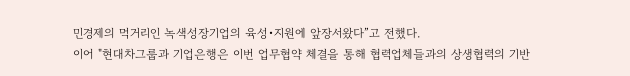민경제의 먹거리인 녹색성장기업의 육성•지원에 앞장서왔다”고 전했다.
이어 "현대차그룹과 기업은행은 이번 업무협약 체결을 통해 협력업체들과의 상생협력의 기반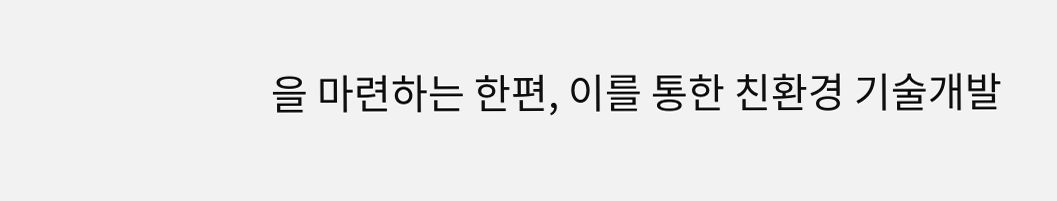을 마련하는 한편, 이를 통한 친환경 기술개발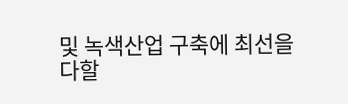및 녹색산업 구축에 최선을 다할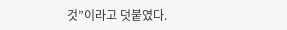것”이라고 덧붙였다.